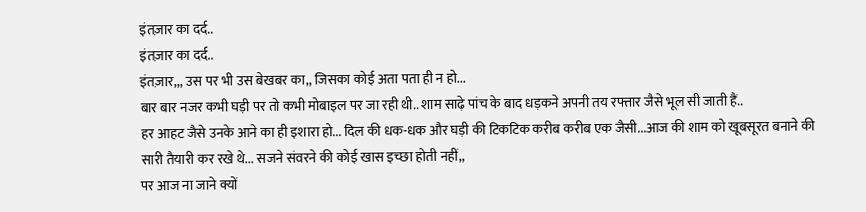इंतज़ार का दर्द..
इंतज़ार का दर्द..
इंतज़ार,,, उस पर भी उस बेखबर का,, जिसका कोई अता पता ही न हो...
बार बार नजर कभी घड़ी पर तो कभी मोबाइल पर जा रही थी.. शाम साढ़े पांच के बाद धड़कने अपनी तय रफ्तार जैसे भूल सी जाती हैं..
हर आहट जैसे उनके आने का ही इशारा हो... दिल की धक-धक और घड़ी की टिकटिक करीब करीब एक जैसी...आज की शाम को खूबसूरत बनाने की सारी तैयारी कर रखे थे... सजने संवरने की कोई खास इच्छा होती नहीं,,
पर आज ना जाने क्यों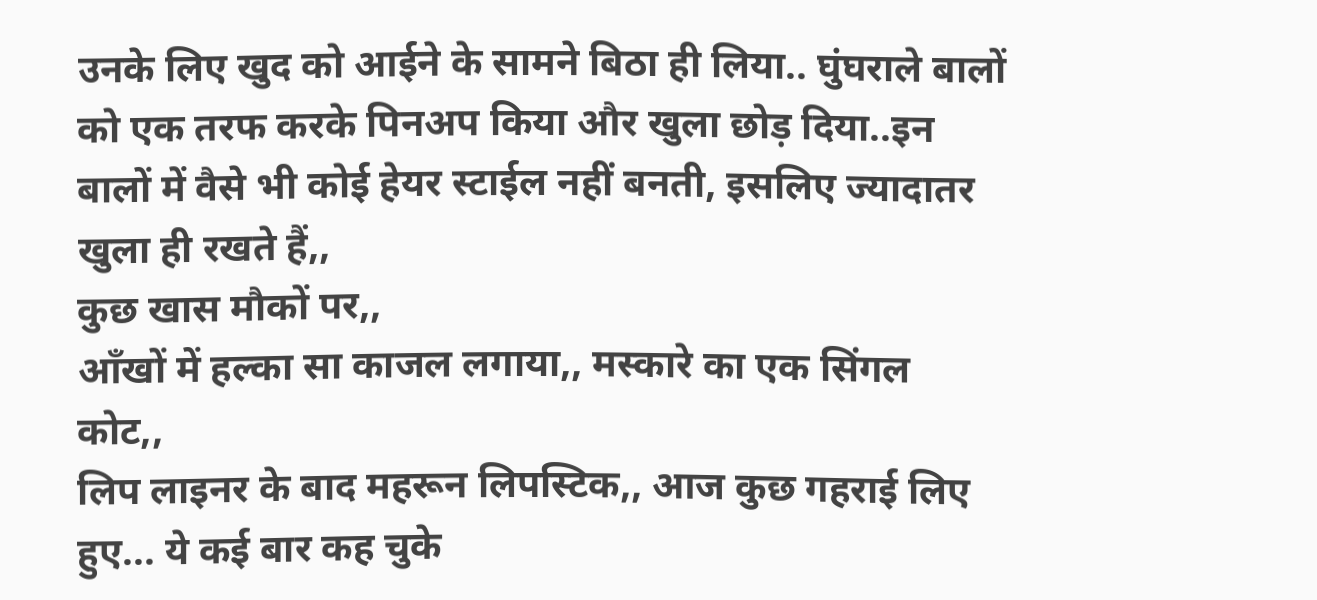उनके लिए खुद को आईने के सामने बिठा ही लिया.. घुंघराले बालों को एक तरफ करके पिनअप किया और खुला छोड़ दिया..इन बालों में वैसे भी कोई हेयर स्टाईल नहीं बनती, इसलिए ज्यादातर खुला ही रखते हैं,,
कुछ खास मौकों पर,,
आँखों में हल्का सा काजल लगाया,, मस्कारे का एक सिंगल कोट,,
लिप लाइनर के बाद महरून लिपस्टिक,, आज कुछ गहराई लिए हुए... ये कई बार कह चुके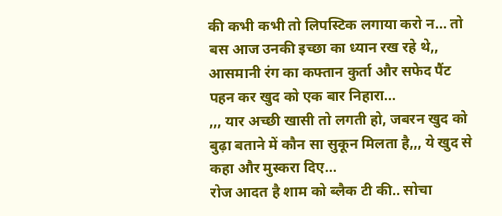की कभी कभी तो लिपस्टिक लगाया करो न... तो बस आज उनकी इच्छा का ध्यान रख रहे थे,, आसमानी रंग का कफ्तान कुर्ता और सफेद पैंट पहन कर खुद को एक बार निहारा...
,,, यार अच्छी खासी तो लगती हो, जबरन खुद को बुढ़ा बताने में कौन सा सुकून मिलता है,,, ये खुद से कहा और मुस्करा दिए...
रोज आदत है शाम को ब्लैक टी की.. सोचा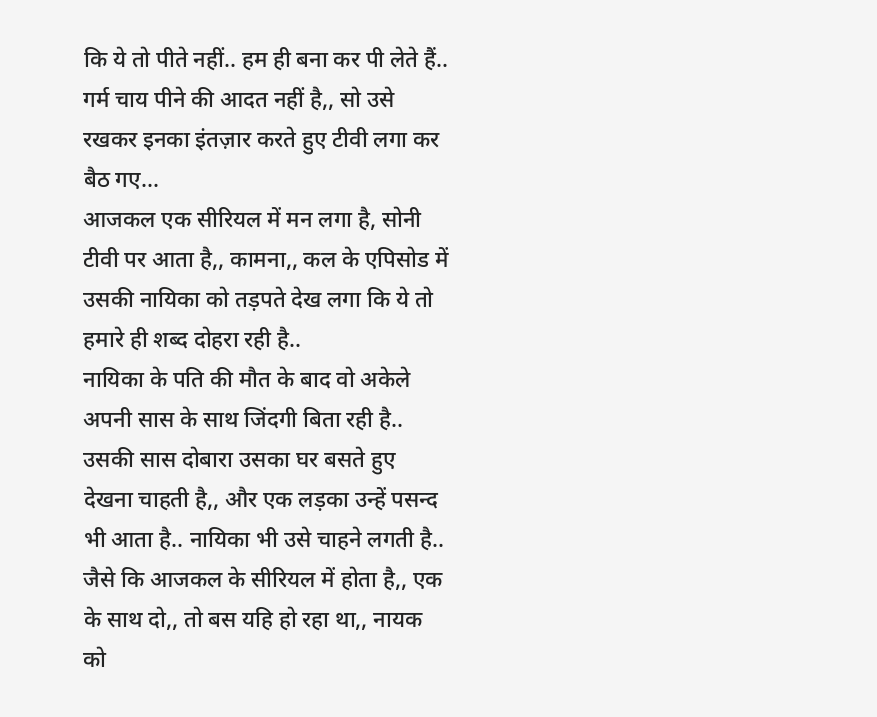कि ये तो पीते नहीं.. हम ही बना कर पी लेते हैं..
गर्म चाय पीने की आदत नहीं है,, सो उसे रखकर इनका इंतज़ार करते हुए टीवी लगा कर बैठ गए...
आजकल एक सीरियल में मन लगा है, सोनी टीवी पर आता है,, कामना,, कल के एपिसोड में उसकी नायिका को तड़पते देख लगा कि ये तो हमारे ही शब्द दोहरा रही है..
नायिका के पति की मौत के बाद वो अकेले अपनी सास के साथ जिंदगी बिता रही है.. उसकी सास दोबारा उसका घर बसते हुए देखना चाहती है,, और एक लड़का उन्हें पसन्द भी आता है.. नायिका भी उसे चाहने लगती है..
जैसे कि आजकल के सीरियल में होता है,, एक के साथ दो,, तो बस यहि हो रहा था,, नायक को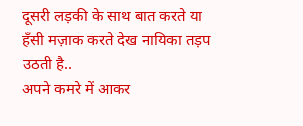दूसरी लड़की के साथ बात करते या हँसी मज़ाक करते देख नायिका तड़प उठती है..
अपने कमरे में आकर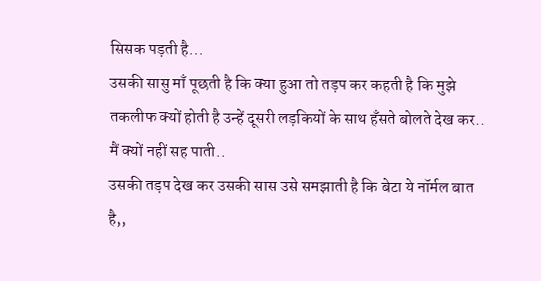सिसक पड़ती है...
उसकी सासु माँ पूछती है कि क्या हुआ तो तड़प कर कहती है कि मुझे तकलीफ क्यों होती है उन्हें दूसरी लड़कियों के साथ हँसते बोलते देख कर.. मैं क्यों नहीं सह पाती..
उसकी तड़प देख कर उसकी सास उसे समझाती है कि बेटा ये नॉर्मल बात है,,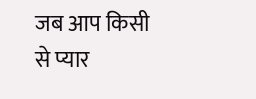जब आप किसी से प्यार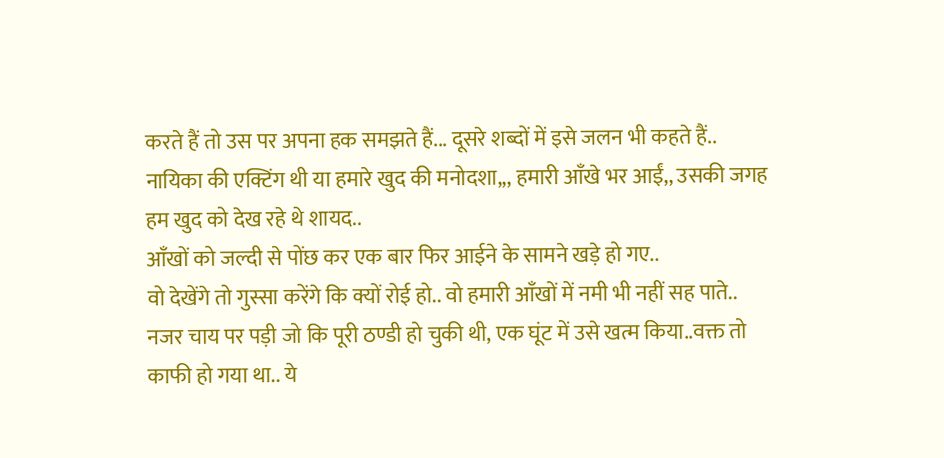करते हैं तो उस पर अपना हक समझते हैं... दूसरे शब्दों में इसे जलन भी कहते हैं..
नायिका की एक्टिंग थी या हमारे खुद की मनोदशा,,, हमारी आँखे भर आईं,, उसकी जगह हम खुद को देख रहे थे शायद..
आँखों को जल्दी से पोंछ कर एक बार फिर आईने के सामने खड़े हो गए..
वो देखेंगे तो गुस्सा करेंगे कि क्यों रोई हो.. वो हमारी आँखों में नमी भी नहीं सह पाते..
नजर चाय पर पड़ी जो कि पूरी ठण्डी हो चुकी थी, एक घूंट में उसे खत्म किया..वक्त तो काफी हो गया था.. ये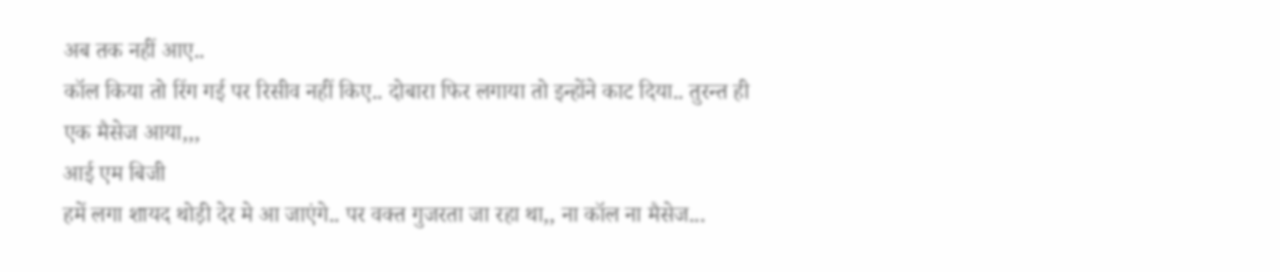अब तक नहीं आए..
कॉल किया तो रिंग गई पर रिसीव नहीं किए.. दोबारा फिर लगाया तो इन्होंने काट दिया.. तुरन्त ही एक मैसेज आया,,,
आई एम बिजी
हमें लगा शायद थोड़ी देर मे आ जाएंगे.. पर वक्त गुजरता जा रहा था,, ना कॉल ना मैसेज...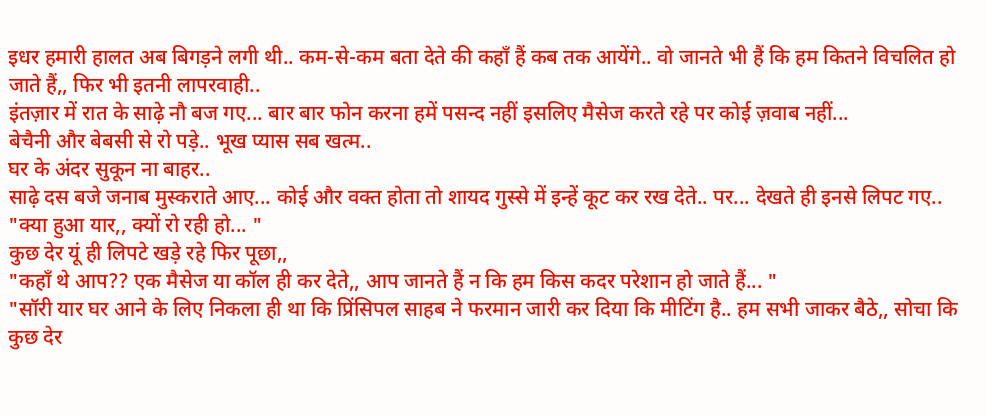इधर हमारी हालत अब बिगड़ने लगी थी.. कम-से-कम बता देते की कहाँ हैं कब तक आयेंगे.. वो जानते भी हैं कि हम कितने विचलित हो जाते हैं,, फिर भी इतनी लापरवाही..
इंतज़ार में रात के साढ़े नौ बज गए... बार बार फोन करना हमें पसन्द नहीं इसलिए मैसेज करते रहे पर कोई ज़वाब नहीं...
बेचैनी और बेबसी से रो पड़े.. भूख प्यास सब खत्म..
घर के अंदर सुकून ना बाहर..
साढ़े दस बजे जनाब मुस्कराते आए... कोई और वक्त होता तो शायद गुस्से में इन्हें कूट कर रख देते.. पर... देखते ही इनसे लिपट गए..
"क्या हुआ यार,, क्यों रो रही हो... "
कुछ देर यूं ही लिपटे खड़े रहे फिर पूछा,,
"कहाँ थे आप?? एक मैसेज या कॉल ही कर देते,, आप जानते हैं न कि हम किस कदर परेशान हो जाते हैं... "
"सॉरी यार घर आने के लिए निकला ही था कि प्रिंसिपल साहब ने फरमान जारी कर दिया कि मीटिंग है.. हम सभी जाकर बैठे,, सोचा कि कुछ देर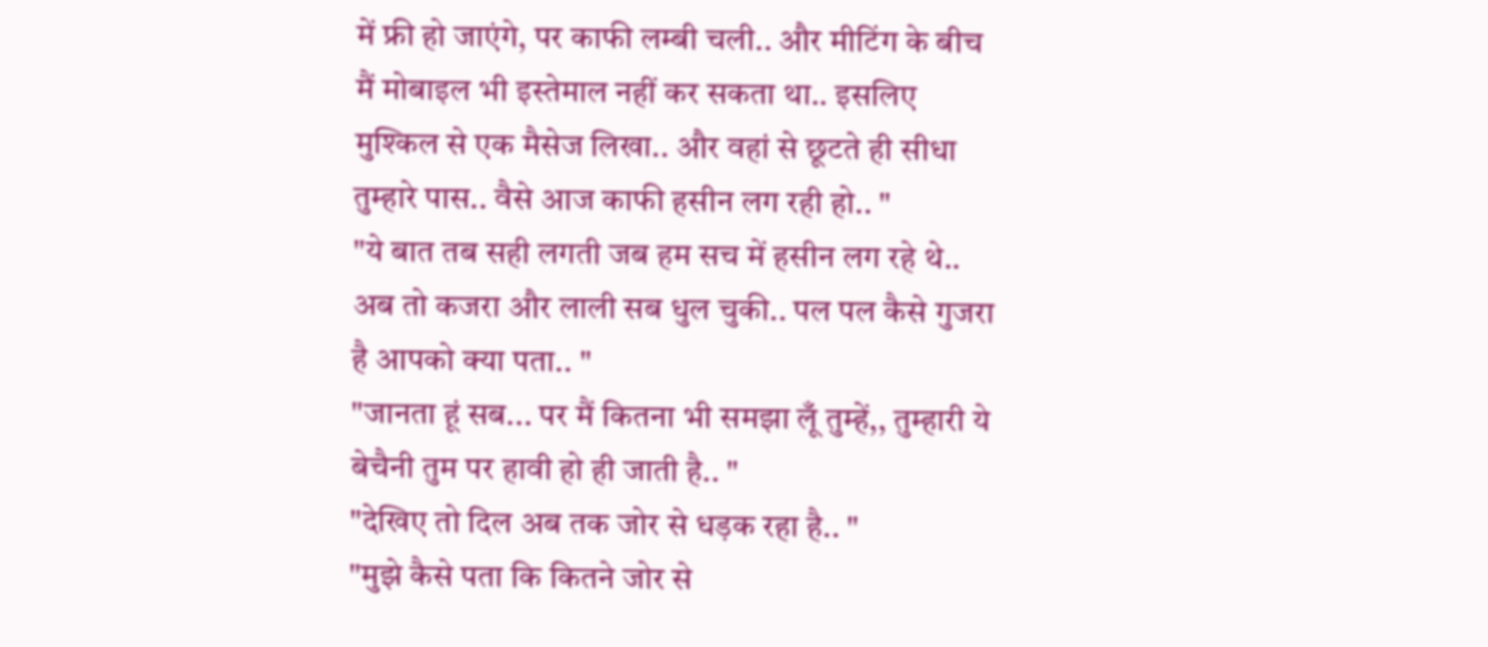में फ्री हो जाएंगे, पर काफी लम्बी चली.. और मीटिंग के बीच मैं मोबाइल भी इस्तेमाल नहीं कर सकता था.. इसलिए मुश्किल से एक मैसेज लिखा.. और वहां से छूटते ही सीधा तुम्हारे पास.. वैसे आज काफी हसीन लग रही हो.. "
"ये बात तब सही लगती जब हम सच में हसीन लग रहे थे.. अब तो कजरा और लाली सब धुल चुकी.. पल पल कैसे गुजरा है आपको क्या पता.. "
"जानता हूं सब... पर मैं कितना भी समझा लूँ तुम्हें,, तुम्हारी ये बेचैनी तुम पर हावी हो ही जाती है.. "
"देखिए तो दिल अब तक जोर से धड़क रहा है.. "
"मुझे कैसे पता कि कितने जोर से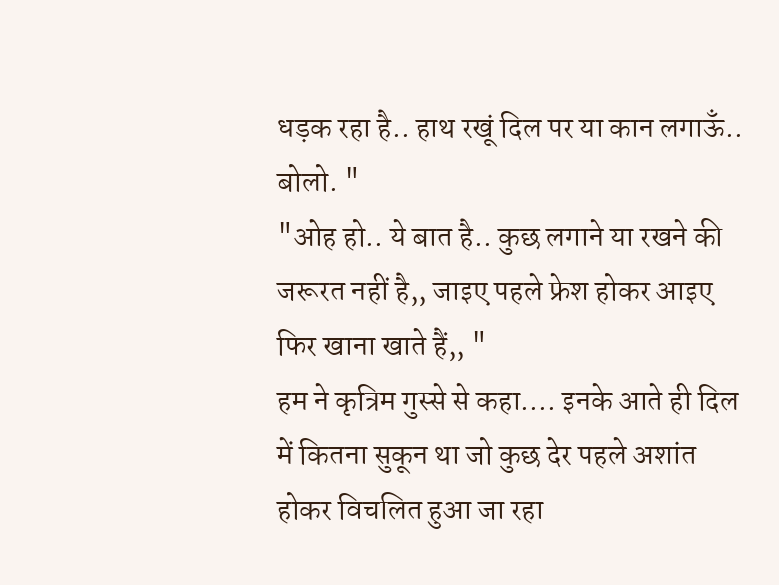धड़क रहा है.. हाथ रखूं दिल पर या कान लगाऊँ.. बोलो. "
"ओह हो.. ये बात है.. कुछ लगाने या रखने की जरूरत नहीं है,, जाइए पहले फ्रेश होकर आइए फिर खाना खाते हैं,, "
हम ने कृत्रिम गुस्से से कहा.... इनके आते ही दिल में कितना सुकून था जो कुछ देर पहले अशांत होकर विचलित हुआ जा रहा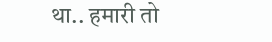था.. हमारी तो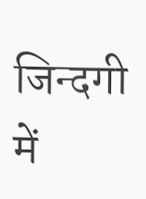जिन्दगी में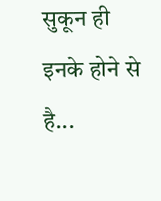सुकून ही इनके होने से है...